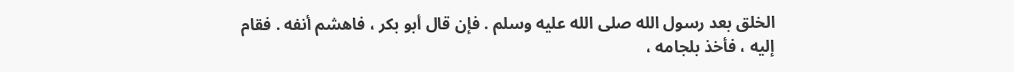الخلق بعد رسول الله صلى الله عليه وسلم . فإن قال أبو بكر ، فاهشم أنفه . فقام
إليه ، فأخذ بلجامه ،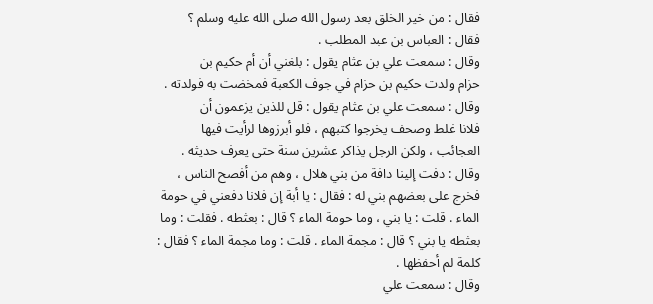فقال : من خير الخلق بعد رسول الله صلى الله عليه وسلم ؟
فقال : العباس بن عبد المطلب .
وقال : سمعت علي بن عثام يقول : بلغني أن أم حكيم بن
حزام ولدت حكيم بن حزام في جوف الكعبة فمخضت به فولدته .
وقال : سمعت علي بن عثام يقول : قل للذين يزعمون أن
فلانا غلط وصحف يخرجوا كتبهم ، فلو أبرزوها لرأيت فيها
العجائب ، ولكن الرجل يذاكر عشرين سنة حتى يعرف حديثه .
وقال : دفت إلينا دافة من بني هلال ، وهم من أفصح الناس ،
فخرج على بعضهم بني له : فقال : يا أبة إن فلانا دفعني في حومة
الماء . قلت : يا بني ، وما حومة الماء ؟ قال : بعثطه . فقلت : وما
بعثطه يا بني ؟ قال : مجمة الماء . قلت : وما مجمة الماء ؟ فقال :
كلمة لم أحفظها .
وقال : سمعت علي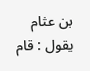بن عثام يقول : قام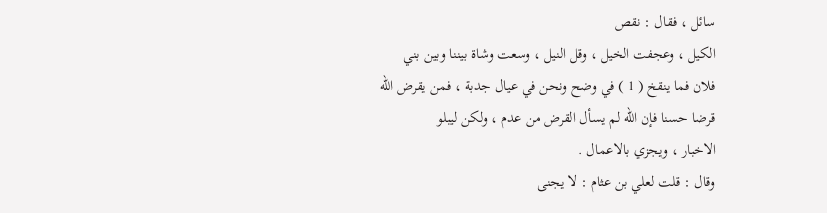سائل ، فقال : نقص
الكيل ، وعجفت الخيل ، وقل النيل ، وسعت وشاة بيننا وبين بني
فلان فما ينقخ ( 1 ) في وضح ونحن في عيال جدبة ، فمن يقرض الله
قرضا حسنا فإن الله لم يسأل القرض من عدم ، ولكن ليبلو
الاخبار ، ويجزي بالاعمال .
وقال : قلت لعلي بن عثام : لا يجنى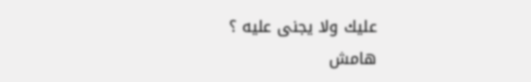عليك ولا يجنى عليه ؟
هامش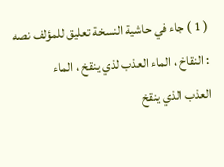( 1 ) جاء في حاشية النسخة تعليق للمؤلف نصه : النقاخ ، الماء العذب لذي ينقخ ، الماء
العذب الذي ينقخ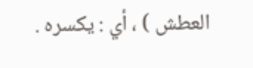العطش ) ، أي : يكسره .